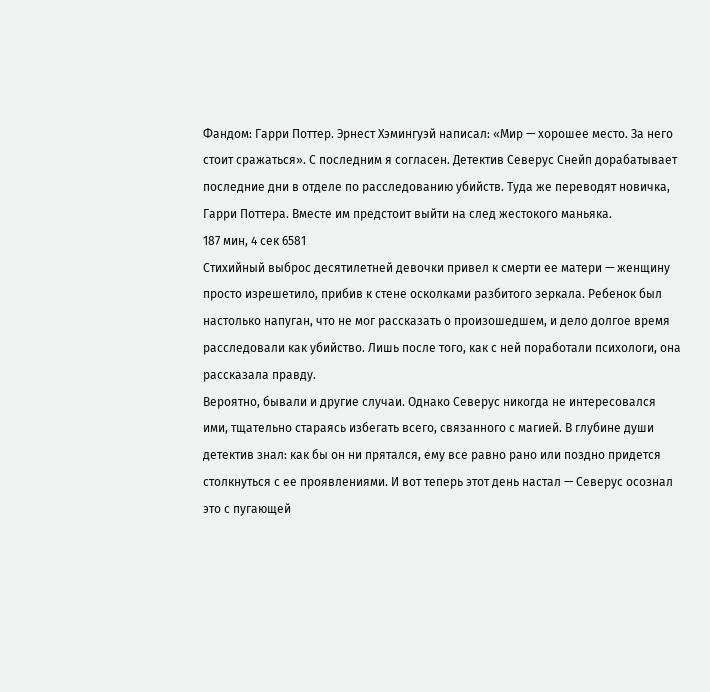Фандом: Гарри Поттер. Эрнест Хэмингуэй написал: «Мир — хорошее место. За него стоит сражаться». С последним я согласен. Детектив Северус Снейп дорабатывает последние дни в отделе по расследованию убийств. Туда же переводят новичка, Гарри Поттера. Вместе им предстоит выйти на след жестокого маньяка.
187 мин, 4 сек 6581
Стихийный выброс десятилетней девочки привел к смерти ее матери — женщину просто изрешетило, прибив к стене осколками разбитого зеркала. Ребенок был настолько напуган, что не мог рассказать о произошедшем, и дело долгое время расследовали как убийство. Лишь после того, как с ней поработали психологи, она рассказала правду.
Вероятно, бывали и другие случаи. Однако Северус никогда не интересовался ими, тщательно стараясь избегать всего, связанного с магией. В глубине души детектив знал: как бы он ни прятался, ему все равно рано или поздно придется столкнуться с ее проявлениями. И вот теперь этот день настал — Северус осознал это с пугающей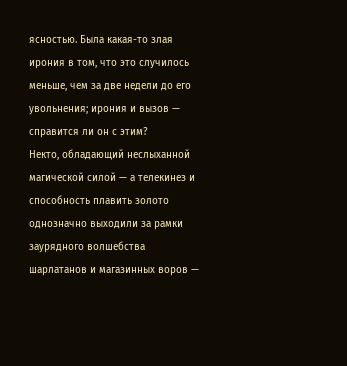ясностью. Была какая-то злая ирония в том, что это случилось меньше, чем за две недели до его увольнения; ирония и вызов — справится ли он с этим?
Некто, обладающий неслыханной магической силой — а телекинез и способность плавить золото однозначно выходили за рамки заурядного волшебства шарлатанов и магазинных воров —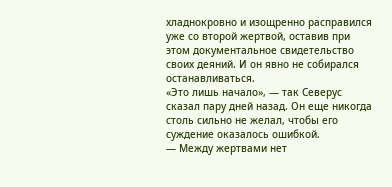хладнокровно и изощренно расправился уже со второй жертвой, оставив при этом документальное свидетельство своих деяний. И он явно не собирался останавливаться.
«Это лишь начало», — так Северус сказал пару дней назад. Он еще никогда столь сильно не желал, чтобы его суждение оказалось ошибкой.
— Между жертвами нет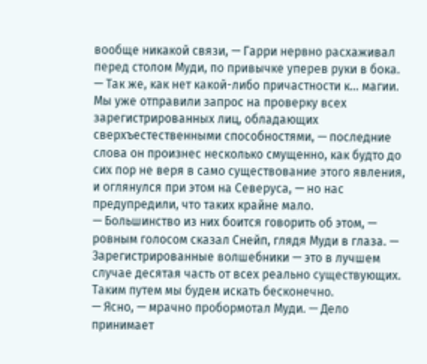вообще никакой связи, — Гарри нервно расхаживал перед столом Муди, по привычке уперев руки в бока. — Так же, как нет какой-либо причастности к… магии. Мы уже отправили запрос на проверку всех зарегистрированных лиц, обладающих сверхъестественными способностями, — последние слова он произнес несколько смущенно, как будто до сих пор не веря в само существование этого явления, и оглянулся при этом на Северуса, — но нас предупредили, что таких крайне мало.
— Большинство из них боится говорить об этом, — ровным голосом сказал Снейп, глядя Муди в глаза. — Зарегистрированные волшебники — это в лучшем случае десятая часть от всех реально существующих. Таким путем мы будем искать бесконечно.
— Ясно, — мрачно пробормотал Муди. — Дело принимает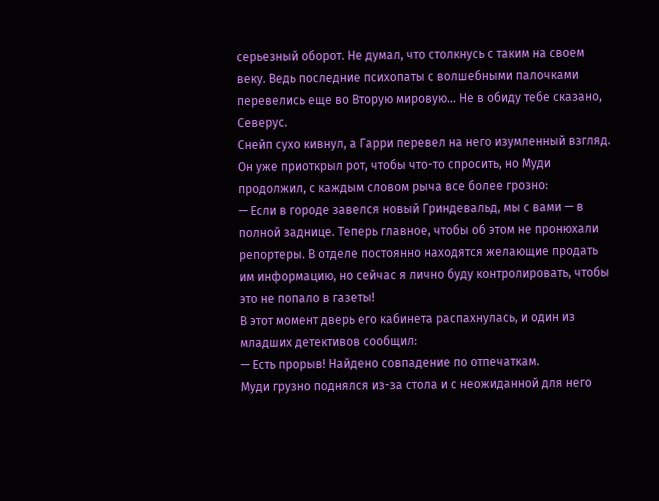серьезный оборот. Не думал, что столкнусь с таким на своем веку. Ведь последние психопаты с волшебными палочками перевелись еще во Вторую мировую… Не в обиду тебе сказано, Северус.
Снейп сухо кивнул, а Гарри перевел на него изумленный взгляд. Он уже приоткрыл рот, чтобы что-то спросить, но Муди продолжил, с каждым словом рыча все более грозно:
— Если в городе завелся новый Гриндевальд, мы с вами — в полной заднице. Теперь главное, чтобы об этом не пронюхали репортеры. В отделе постоянно находятся желающие продать им информацию, но сейчас я лично буду контролировать, чтобы это не попало в газеты!
В этот момент дверь его кабинета распахнулась, и один из младших детективов сообщил:
— Есть прорыв! Найдено совпадение по отпечаткам.
Муди грузно поднялся из-за стола и с неожиданной для него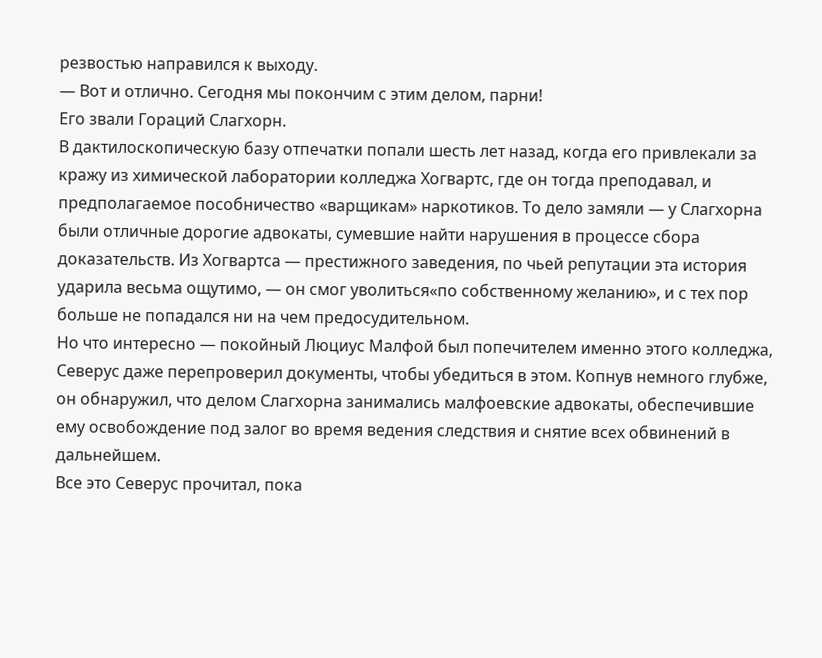резвостью направился к выходу.
— Вот и отлично. Сегодня мы покончим с этим делом, парни!
Его звали Гораций Слагхорн.
В дактилоскопическую базу отпечатки попали шесть лет назад, когда его привлекали за кражу из химической лаборатории колледжа Хогвартс, где он тогда преподавал, и предполагаемое пособничество «варщикам» наркотиков. То дело замяли — у Слагхорна были отличные дорогие адвокаты, сумевшие найти нарушения в процессе сбора доказательств. Из Хогвартса — престижного заведения, по чьей репутации эта история ударила весьма ощутимо, — он смог уволиться«по собственному желанию», и с тех пор больше не попадался ни на чем предосудительном.
Но что интересно — покойный Люциус Малфой был попечителем именно этого колледжа, Северус даже перепроверил документы, чтобы убедиться в этом. Копнув немного глубже, он обнаружил, что делом Слагхорна занимались малфоевские адвокаты, обеспечившие ему освобождение под залог во время ведения следствия и снятие всех обвинений в дальнейшем.
Все это Северус прочитал, пока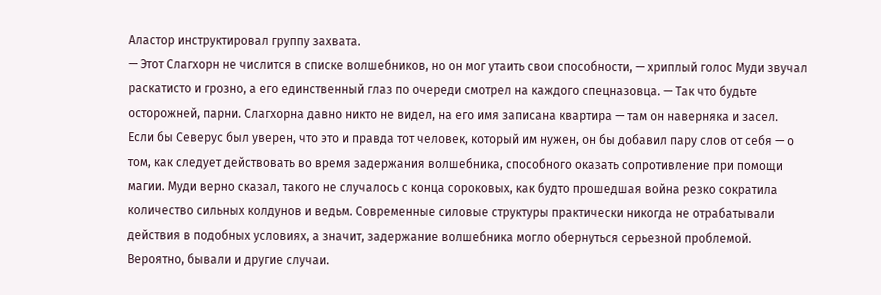Аластор инструктировал группу захвата.
— Этот Слагхорн не числится в списке волшебников, но он мог утаить свои способности, — хриплый голос Муди звучал раскатисто и грозно, а его единственный глаз по очереди смотрел на каждого спецназовца. — Так что будьте осторожней, парни. Слагхорна давно никто не видел, на его имя записана квартира — там он наверняка и засел.
Если бы Северус был уверен, что это и правда тот человек, который им нужен, он бы добавил пару слов от себя — о том, как следует действовать во время задержания волшебника, способного оказать сопротивление при помощи магии. Муди верно сказал, такого не случалось с конца сороковых, как будто прошедшая война резко сократила количество сильных колдунов и ведьм. Современные силовые структуры практически никогда не отрабатывали действия в подобных условиях, а значит, задержание волшебника могло обернуться серьезной проблемой.
Вероятно, бывали и другие случаи.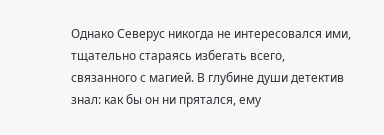Однако Северус никогда не интересовался ими, тщательно стараясь избегать всего, связанного с магией. В глубине души детектив знал: как бы он ни прятался, ему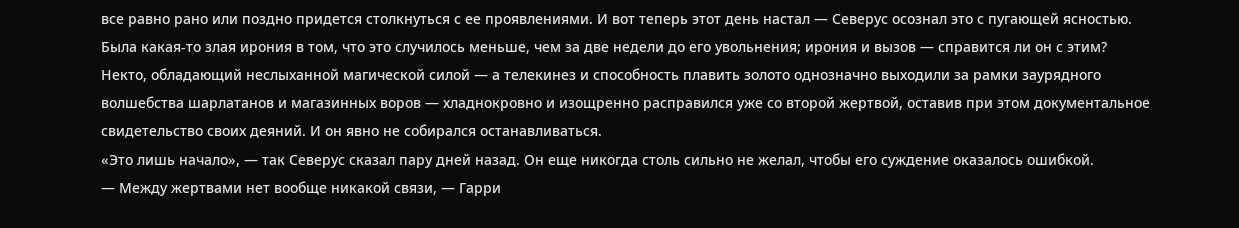все равно рано или поздно придется столкнуться с ее проявлениями. И вот теперь этот день настал — Северус осознал это с пугающей ясностью. Была какая-то злая ирония в том, что это случилось меньше, чем за две недели до его увольнения; ирония и вызов — справится ли он с этим?
Некто, обладающий неслыханной магической силой — а телекинез и способность плавить золото однозначно выходили за рамки заурядного волшебства шарлатанов и магазинных воров — хладнокровно и изощренно расправился уже со второй жертвой, оставив при этом документальное свидетельство своих деяний. И он явно не собирался останавливаться.
«Это лишь начало», — так Северус сказал пару дней назад. Он еще никогда столь сильно не желал, чтобы его суждение оказалось ошибкой.
— Между жертвами нет вообще никакой связи, — Гарри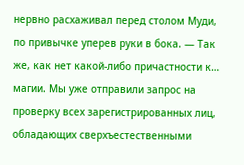нервно расхаживал перед столом Муди, по привычке уперев руки в бока. — Так же, как нет какой-либо причастности к… магии. Мы уже отправили запрос на проверку всех зарегистрированных лиц, обладающих сверхъестественными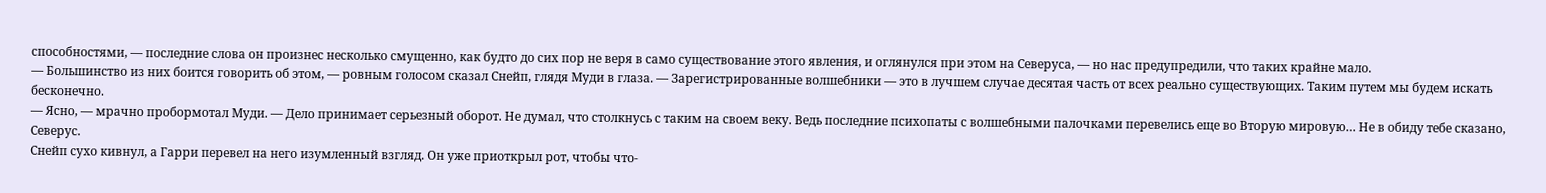способностями, — последние слова он произнес несколько смущенно, как будто до сих пор не веря в само существование этого явления, и оглянулся при этом на Северуса, — но нас предупредили, что таких крайне мало.
— Большинство из них боится говорить об этом, — ровным голосом сказал Снейп, глядя Муди в глаза. — Зарегистрированные волшебники — это в лучшем случае десятая часть от всех реально существующих. Таким путем мы будем искать бесконечно.
— Ясно, — мрачно пробормотал Муди. — Дело принимает серьезный оборот. Не думал, что столкнусь с таким на своем веку. Ведь последние психопаты с волшебными палочками перевелись еще во Вторую мировую… Не в обиду тебе сказано, Северус.
Снейп сухо кивнул, а Гарри перевел на него изумленный взгляд. Он уже приоткрыл рот, чтобы что-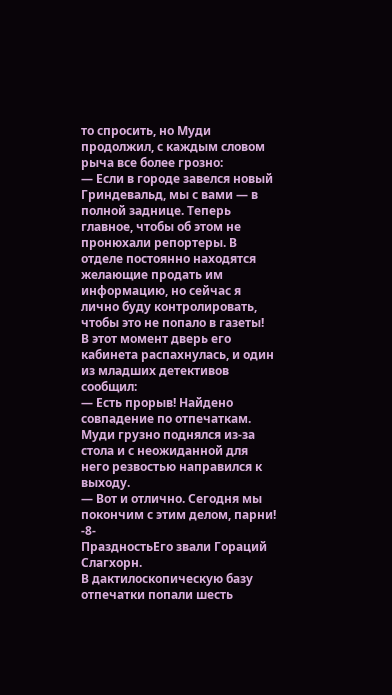то спросить, но Муди продолжил, с каждым словом рыча все более грозно:
— Если в городе завелся новый Гриндевальд, мы с вами — в полной заднице. Теперь главное, чтобы об этом не пронюхали репортеры. В отделе постоянно находятся желающие продать им информацию, но сейчас я лично буду контролировать, чтобы это не попало в газеты!
В этот момент дверь его кабинета распахнулась, и один из младших детективов сообщил:
— Есть прорыв! Найдено совпадение по отпечаткам.
Муди грузно поднялся из-за стола и с неожиданной для него резвостью направился к выходу.
— Вот и отлично. Сегодня мы покончим с этим делом, парни!
-8-
ПраздностьЕго звали Гораций Слагхорн.
В дактилоскопическую базу отпечатки попали шесть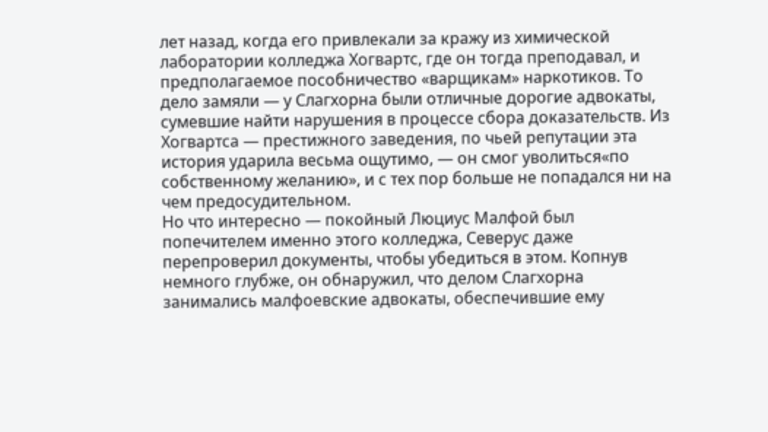лет назад, когда его привлекали за кражу из химической лаборатории колледжа Хогвартс, где он тогда преподавал, и предполагаемое пособничество «варщикам» наркотиков. То дело замяли — у Слагхорна были отличные дорогие адвокаты, сумевшие найти нарушения в процессе сбора доказательств. Из Хогвартса — престижного заведения, по чьей репутации эта история ударила весьма ощутимо, — он смог уволиться«по собственному желанию», и с тех пор больше не попадался ни на чем предосудительном.
Но что интересно — покойный Люциус Малфой был попечителем именно этого колледжа, Северус даже перепроверил документы, чтобы убедиться в этом. Копнув немного глубже, он обнаружил, что делом Слагхорна занимались малфоевские адвокаты, обеспечившие ему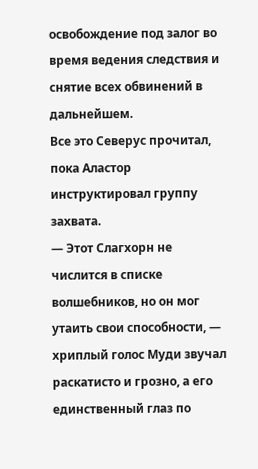освобождение под залог во время ведения следствия и снятие всех обвинений в дальнейшем.
Все это Северус прочитал, пока Аластор инструктировал группу захвата.
— Этот Слагхорн не числится в списке волшебников, но он мог утаить свои способности, — хриплый голос Муди звучал раскатисто и грозно, а его единственный глаз по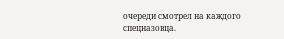очереди смотрел на каждого спецназовца.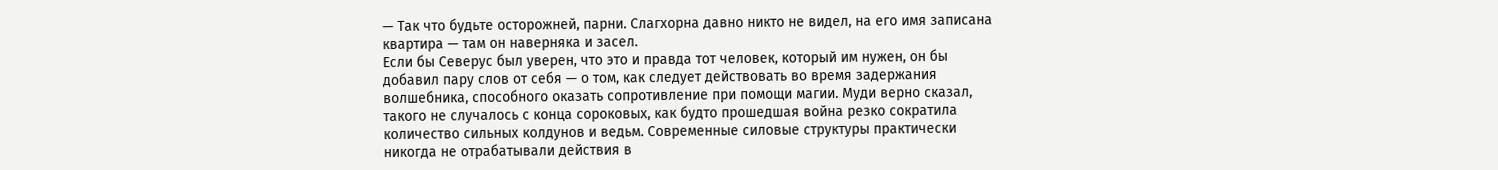— Так что будьте осторожней, парни. Слагхорна давно никто не видел, на его имя записана квартира — там он наверняка и засел.
Если бы Северус был уверен, что это и правда тот человек, который им нужен, он бы добавил пару слов от себя — о том, как следует действовать во время задержания волшебника, способного оказать сопротивление при помощи магии. Муди верно сказал, такого не случалось с конца сороковых, как будто прошедшая война резко сократила количество сильных колдунов и ведьм. Современные силовые структуры практически никогда не отрабатывали действия в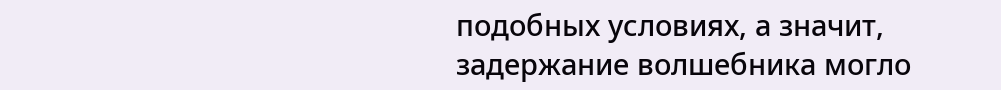подобных условиях, а значит, задержание волшебника могло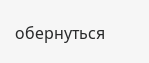обернуться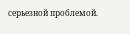серьезной проблемой.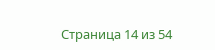Страница 14 из 54